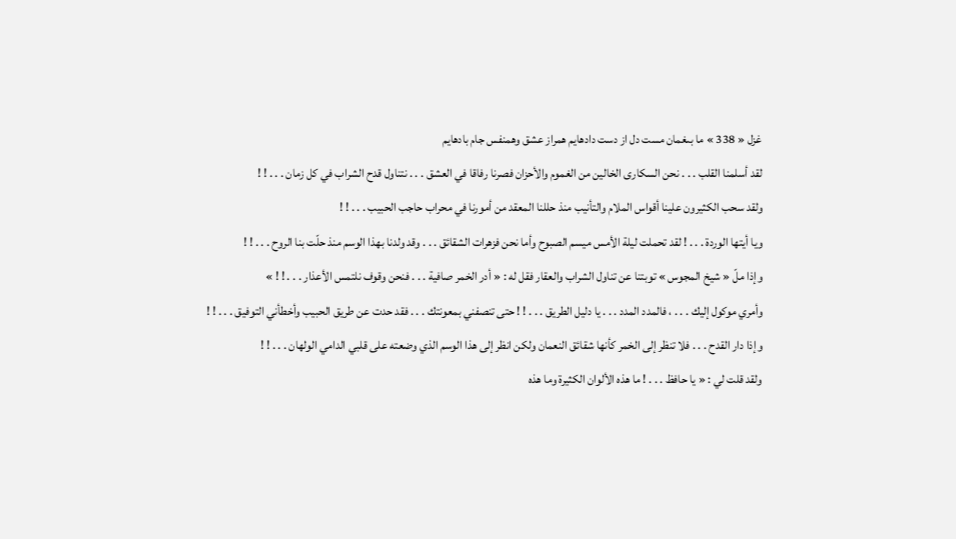غزل « 338 » ما بىغمان مست دل از دست دادهايم همراز عشق وهمنفس جام بادهايم
لقد أسلمنا القلب . . . نحن السكارى الخالين من الغموم والأحزان فصرنا رفاقا في العشق . . . نتناول قدح الشراب في كل زمان . . . ! !
ولقد سحب الكثيرون علينا أقواس الملام والتأنيب منذ حللنا المعقد من أمورنا في محراب حاجب الحبيب . . . ! !
ويا أيتها الوردة . . . ! لقد تحملت ليلة الأمس ميسم الصبوح وأما نحن فزهرات الشقائق . . . وقد ولدنا بهذا الوسم منذ حلّت بنا الروح . . . ! !
وإذا ملّ « شيخ المجوس » توبتنا عن تناول الشراب والعقار فقل له : « أدر الخمر صافية . . . فنحن وقوف نلتمس الأعذار . . . ! ! »
وأمري موكول إليك . . . ، فالمدد المدد . . . يا دليل الطريق . . . ! ! حتى تنصفني بمعونتك . . . فقد حدت عن طريق الحبيب وأخطأني التوفيق . . . ! !
وإذا دار القدح . . . فلا تنظر إلى الخمر كأنها شقائق النعمان ولكن انظر إلى هذا الوسم الذي وضعته على قلبي الدامي الولهان . . . ! !
ولقد قلت لي : « يا حافظ . . . ! ما هذه الألوان الكثيرة وما هذه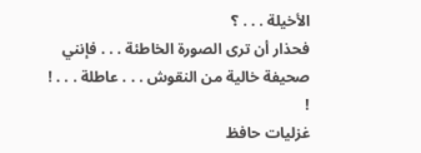الأخيلة . . . ؟
فحذار أن ترى الصورة الخاطئة . . . فإنني صحيفة خالية من النقوش . . . عاطلة . . . ! !
غزليات حافظ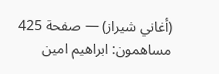(أغاني شيراز) — صفحة 425
مساهمون: ابراهيم امين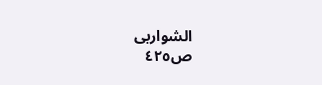الشواربى
ص٤٢٥